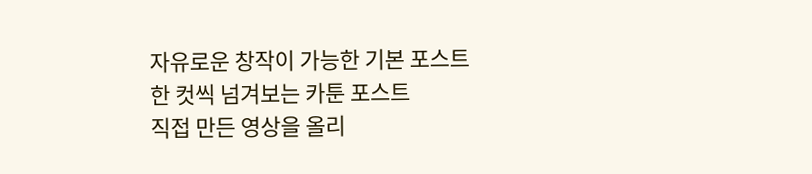자유로운 창작이 가능한 기본 포스트
한 컷씩 넘겨보는 카툰 포스트
직접 만든 영상을 올리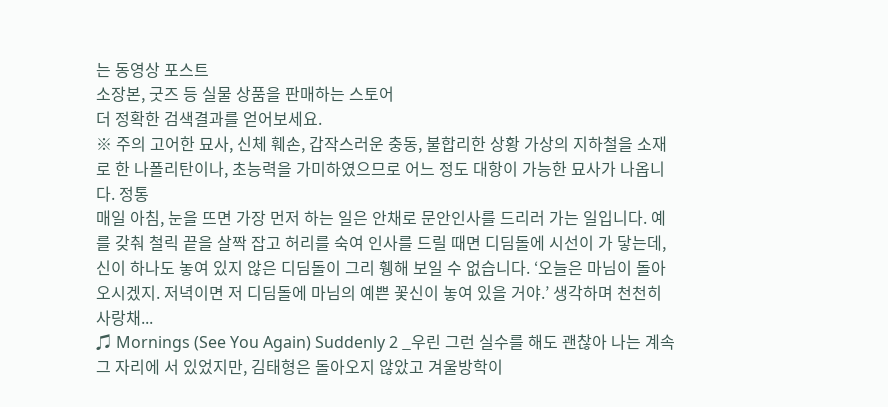는 동영상 포스트
소장본, 굿즈 등 실물 상품을 판매하는 스토어
더 정확한 검색결과를 얻어보세요.
※ 주의 고어한 묘사, 신체 훼손, 갑작스러운 충동, 불합리한 상황 가상의 지하철을 소재로 한 나폴리탄이나, 초능력을 가미하였으므로 어느 정도 대항이 가능한 묘사가 나옵니다. 정통
매일 아침, 눈을 뜨면 가장 먼저 하는 일은 안채로 문안인사를 드리러 가는 일입니다. 예를 갖춰 철릭 끝을 살짝 잡고 허리를 숙여 인사를 드릴 때면 디딤돌에 시선이 가 닿는데, 신이 하나도 놓여 있지 않은 디딤돌이 그리 휑해 보일 수 없습니다. ‘오늘은 마님이 돌아오시겠지. 저녁이면 저 디딤돌에 마님의 예쁜 꽃신이 놓여 있을 거야.’ 생각하며 천천히 사랑채...
♫ Mornings (See You Again) Suddenly 2 _우린 그런 실수를 해도 괜찮아 나는 계속 그 자리에 서 있었지만, 김태형은 돌아오지 않았고 겨울방학이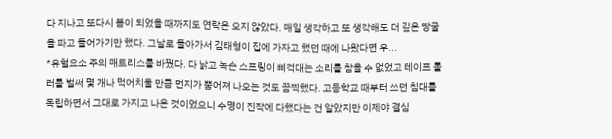다 지나고 또다시 봄이 되었을 때까지도 연락은 오지 않았다. 매일 생각하고 또 생각해도 더 깊은 땅굴을 파고 들어가기만 했다. 그날로 돌아가서 김태형이 집에 가자고 했던 때에 나왔다면 우...
*유혈요소 주의 매트리스를 바꿨다. 다 낡고 녹슨 스프링이 삐걱대는 소리를 참을 수 없었고 테이프 롤러를 벌써 몇 개나 먹어치울 만큼 먼지가 뿜어져 나오는 것도 끔찍했다. 고등학교 때부터 쓰던 침대를 독립하면서 그대로 가지고 나온 것이었으니 수명이 진작에 다했다는 건 알았지만 이제야 결심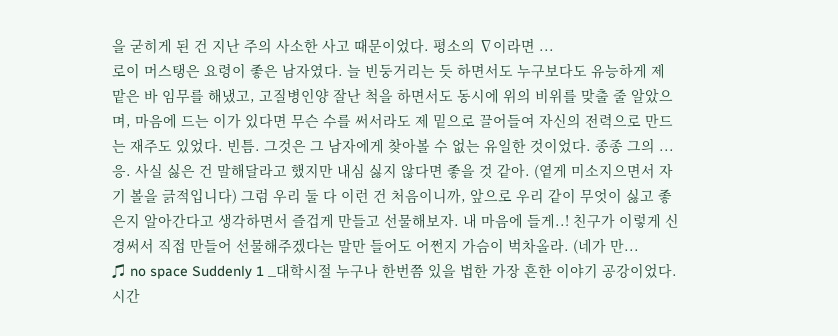을 굳히게 된 건 지난 주의 사소한 사고 때문이었다. 평소의 ∇이라면 ...
로이 머스탱은 요령이 좋은 남자였다. 늘 빈둥거리는 듯 하면서도 누구보다도 유능하게 제 맡은 바 임무를 해냈고, 고질병인양 잘난 척을 하면서도 동시에 위의 비위를 맞출 줄 알았으며, 마음에 드는 이가 있다면 무슨 수를 써서라도 제 밑으로 끌어들여 자신의 전력으로 만드는 재주도 있었다. 빈틈. 그것은 그 남자에게 찾아볼 수 없는 유일한 것이었다. 종종 그의 ...
응. 사실 싫은 건 말해달라고 했지만 내심 싫지 않다면 좋을 것 같아. (옅게 미소지으면서 자기 볼을 긁적입니다) 그럼 우리 둘 다 이런 건 처음이니까, 앞으로 우리 같이 무엇이 싫고 좋은지 알아간다고 생각하면서 즐겁게 만들고 선물해보자. 내 마음에 들게..! 친구가 이렇게 신경써서 직접 만들어 선물해주겠다는 말만 들어도 어쩐지 가슴이 벅차올라. (네가 만...
♫ no space Suddenly 1 _대학시절 누구나 한번쯤 있을 법한 가장 흔한 이야기 공강이었다. 시간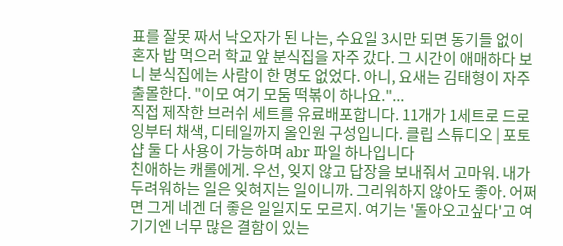표를 잘못 짜서 낙오자가 된 나는, 수요일 3시만 되면 동기들 없이 혼자 밥 먹으러 학교 앞 분식집을 자주 갔다. 그 시간이 애매하다 보니 분식집에는 사람이 한 명도 없었다. 아니, 요새는 김태형이 자주 출몰한다. "이모 여기 모둠 떡볶이 하나요."...
직접 제작한 브러쉬 세트를 유료배포합니다. 11개가 1세트로 드로잉부터 채색, 디테일까지 올인원 구성입니다. 클립 스튜디오 | 포토샵 둘 다 사용이 가능하며 abr 파일 하나입니다
친애하는 캐롤에게. 우선, 잊지 않고 답장을 보내줘서 고마워. 내가 두려워하는 일은 잊혀지는 일이니까. 그리워하지 않아도 좋아. 어쩌면 그게 네겐 더 좋은 일일지도 모르지. 여기는 '돌아오고싶다'고 여기기엔 너무 많은 결함이 있는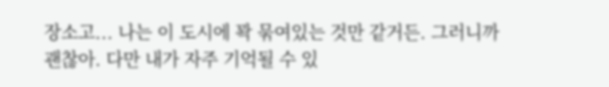장소고... 나는 이 도시에 꽉 묶여있는 것만 같거든. 그러니까 괜찮아. 다만 내가 자주 기억될 수 있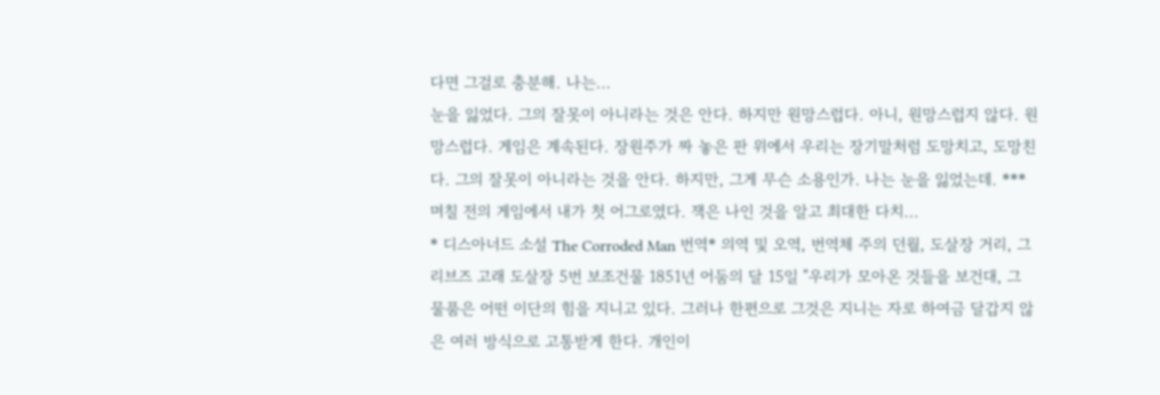다면 그걸로 충분해. 나는...
눈을 잃었다. 그의 잘못이 아니라는 것은 안다. 하지만 원망스럽다. 아니, 원망스럽지 않다. 원망스럽다. 게임은 계속된다. 장원주가 짜 놓은 판 위에서 우리는 장기말처럼 도망치고, 도망친다. 그의 잘못이 아니라는 것을 안다. 하지만, 그게 무슨 소용인가. 나는 눈을 잃었는데. *** 며칠 전의 게임에서 내가 첫 어그로였다. 잭은 나인 것을 알고 최대한 다치...
* 디스아너드 소설 The Corroded Man 번역* 의역 및 오역, 번역체 주의 던월, 도살장 거리, 그리브즈 고래 도살장 5번 보조건물 1851년 어둠의 달 15일 "우리가 모아온 것들을 보건대, 그 물품은 어떤 이단의 힘을 지니고 있다. 그러나 한편으로 그것은 지니는 자로 하여금 달갑지 않은 여러 방식으로 고통받게 한다. 개인이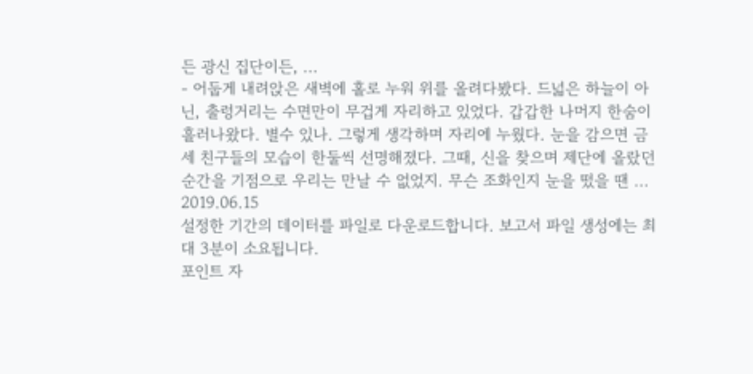든 광신 집단이든, ...
- 어둡게 내려앉은 새벽에 홀로 누워 위를 올려다봤다. 드넓은 하늘이 아닌, 출렁거리는 수면만이 무겁게 자리하고 있었다. 갑갑한 나머지 한숨이 흘러나왔다. 별수 있나. 그렇게 생각하며 자리에 누웠다. 눈을 감으면 금세 친구들의 모습이 한둘씩 선명해졌다. 그때, 신을 찾으며 제단에 올랐던 순간을 기점으로 우리는 만날 수 없었지. 무슨 조화인지 눈을 떴을 땐 ...
2019.06.15
설정한 기간의 데이터를 파일로 다운로드합니다. 보고서 파일 생성에는 최대 3분이 소요됩니다.
포인트 자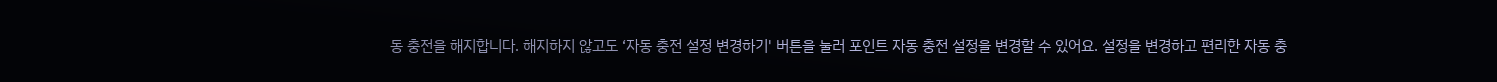동 충전을 해지합니다. 해지하지 않고도 ‘자동 충전 설정 변경하기' 버튼을 눌러 포인트 자동 충전 설정을 변경할 수 있어요. 설정을 변경하고 편리한 자동 충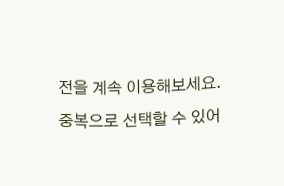전을 계속 이용해보세요.
중복으로 선택할 수 있어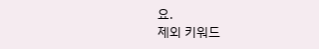요.
제외 키워드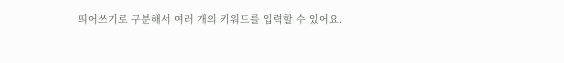띄어쓰기로 구분해서 여러 개의 키워드를 입력할 수 있어요.